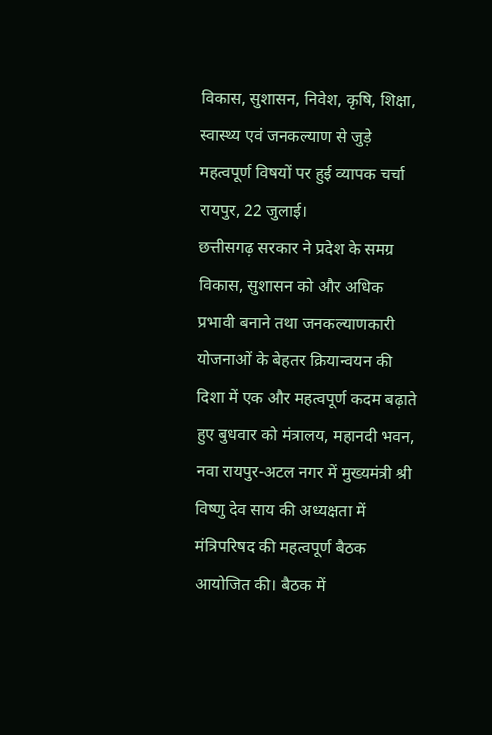विकास, सुशासन, निवेश, कृषि, शिक्षा, स्वास्थ्य एवं जनकल्याण से जुड़े महत्वपूर्ण विषयों पर हुई व्यापक चर्चा
रायपुर, 22 जुलाई।
छत्तीसगढ़ सरकार ने प्रदेश के समग्र विकास, सुशासन को और अधिक प्रभावी बनाने तथा जनकल्याणकारी योजनाओं के बेहतर क्रियान्वयन की दिशा में एक और महत्वपूर्ण कदम बढ़ाते हुए बुधवार को मंत्रालय, महानदी भवन, नवा रायपुर-अटल नगर में मुख्यमंत्री श्री विष्णु देव साय की अध्यक्षता में मंत्रिपरिषद की महत्वपूर्ण बैठक आयोजित की। बैठक में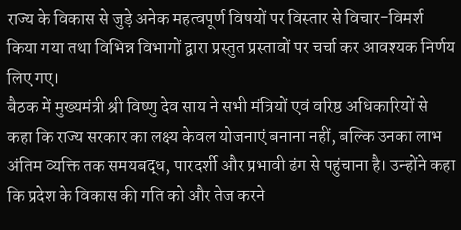राज्य के विकास से जुड़े अनेक महत्वपूर्ण विषयों पर विस्तार से विचार-विमर्श किया गया तथा विभिन्न विभागों द्वारा प्रस्तुत प्रस्तावों पर चर्चा कर आवश्यक निर्णय लिए गए।
बैठक में मुख्यमंत्री श्री विष्णु देव साय ने सभी मंत्रियों एवं वरिष्ठ अधिकारियों से कहा कि राज्य सरकार का लक्ष्य केवल योजनाएं बनाना नहीं, बल्कि उनका लाभ अंतिम व्यक्ति तक समयबद्ध, पारदर्शी और प्रभावी ढंग से पहुंचाना है। उन्होंने कहा कि प्रदेश के विकास की गति को और तेज करने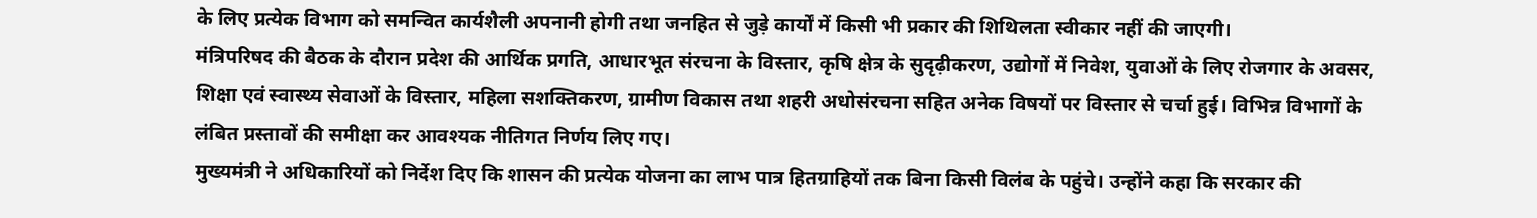के लिए प्रत्येक विभाग को समन्वित कार्यशैली अपनानी होगी तथा जनहित से जुड़े कार्यों में किसी भी प्रकार की शिथिलता स्वीकार नहीं की जाएगी।
मंत्रिपरिषद की बैठक के दौरान प्रदेश की आर्थिक प्रगति, आधारभूत संरचना के विस्तार, कृषि क्षेत्र के सुदृढ़ीकरण, उद्योगों में निवेश, युवाओं के लिए रोजगार के अवसर, शिक्षा एवं स्वास्थ्य सेवाओं के विस्तार, महिला सशक्तिकरण, ग्रामीण विकास तथा शहरी अधोसंरचना सहित अनेक विषयों पर विस्तार से चर्चा हुई। विभिन्न विभागों के लंबित प्रस्तावों की समीक्षा कर आवश्यक नीतिगत निर्णय लिए गए।
मुख्यमंत्री ने अधिकारियों को निर्देश दिए कि शासन की प्रत्येक योजना का लाभ पात्र हितग्राहियों तक बिना किसी विलंब के पहुंचे। उन्होंने कहा कि सरकार की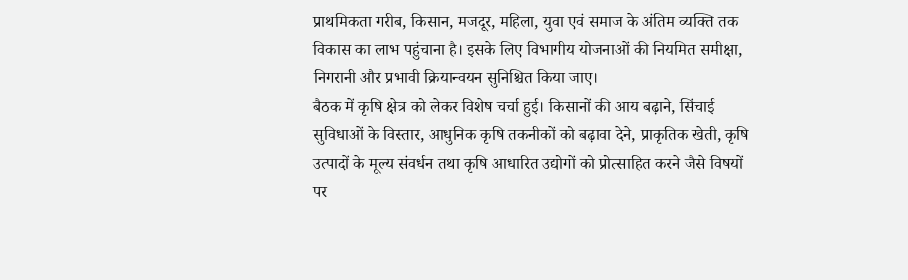प्राथमिकता गरीब, किसान, मजदूर, महिला, युवा एवं समाज के अंतिम व्यक्ति तक विकास का लाभ पहुंचाना है। इसके लिए विभागीय योजनाओं की नियमित समीक्षा, निगरानी और प्रभावी क्रियान्वयन सुनिश्चित किया जाए।
बैठक में कृषि क्षेत्र को लेकर विशेष चर्चा हुई। किसानों की आय बढ़ाने, सिंचाई सुविधाओं के विस्तार, आधुनिक कृषि तकनीकों को बढ़ावा देने, प्राकृतिक खेती, कृषि उत्पादों के मूल्य संवर्धन तथा कृषि आधारित उद्योगों को प्रोत्साहित करने जैसे विषयों पर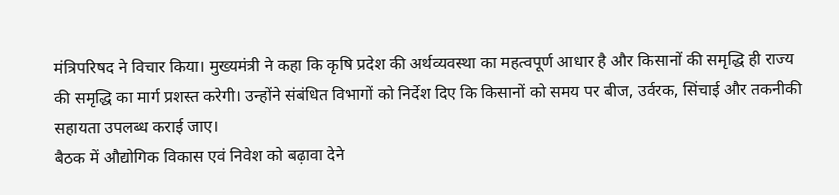मंत्रिपरिषद ने विचार किया। मुख्यमंत्री ने कहा कि कृषि प्रदेश की अर्थव्यवस्था का महत्वपूर्ण आधार है और किसानों की समृद्धि ही राज्य की समृद्धि का मार्ग प्रशस्त करेगी। उन्होंने संबंधित विभागों को निर्देश दिए कि किसानों को समय पर बीज, उर्वरक, सिंचाई और तकनीकी सहायता उपलब्ध कराई जाए।
बैठक में औद्योगिक विकास एवं निवेश को बढ़ावा देने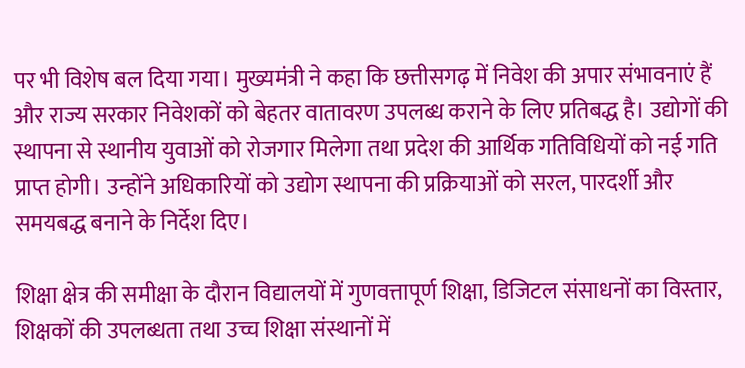पर भी विशेष बल दिया गया। मुख्यमंत्री ने कहा कि छत्तीसगढ़ में निवेश की अपार संभावनाएं हैं और राज्य सरकार निवेशकों को बेहतर वातावरण उपलब्ध कराने के लिए प्रतिबद्ध है। उद्योगों की स्थापना से स्थानीय युवाओं को रोजगार मिलेगा तथा प्रदेश की आर्थिक गतिविधियों को नई गति प्राप्त होगी। उन्होंने अधिकारियों को उद्योग स्थापना की प्रक्रियाओं को सरल, पारदर्शी और समयबद्ध बनाने के निर्देश दिए।

शिक्षा क्षेत्र की समीक्षा के दौरान विद्यालयों में गुणवत्तापूर्ण शिक्षा, डिजिटल संसाधनों का विस्तार, शिक्षकों की उपलब्धता तथा उच्च शिक्षा संस्थानों में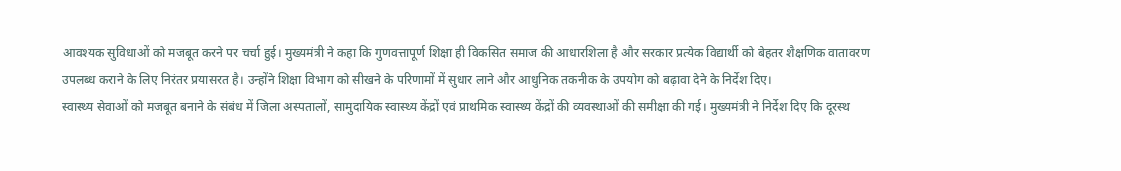आवश्यक सुविधाओं को मजबूत करने पर चर्चा हुई। मुख्यमंत्री ने कहा कि गुणवत्तापूर्ण शिक्षा ही विकसित समाज की आधारशिला है और सरकार प्रत्येक विद्यार्थी को बेहतर शैक्षणिक वातावरण उपलब्ध कराने के लिए निरंतर प्रयासरत है। उन्होंने शिक्षा विभाग को सीखने के परिणामों में सुधार लाने और आधुनिक तकनीक के उपयोग को बढ़ावा देने के निर्देश दिए।
स्वास्थ्य सेवाओं को मजबूत बनाने के संबंध में जिला अस्पतालों, सामुदायिक स्वास्थ्य केंद्रों एवं प्राथमिक स्वास्थ्य केंद्रों की व्यवस्थाओं की समीक्षा की गई। मुख्यमंत्री ने निर्देश दिए कि दूरस्थ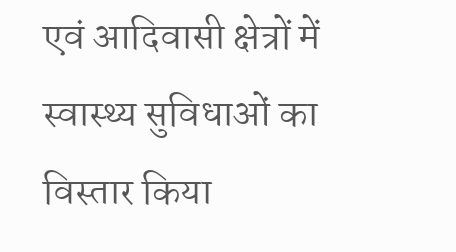एवं आदिवासी क्षेत्रों में स्वास्थ्य सुविधाओं का विस्तार किया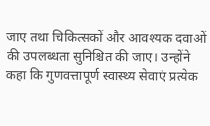जाए तथा चिकित्सकों और आवश्यक दवाओं की उपलब्धता सुनिश्चित की जाए। उन्होंने कहा कि गुणवत्तापूर्ण स्वास्थ्य सेवाएं प्रत्येक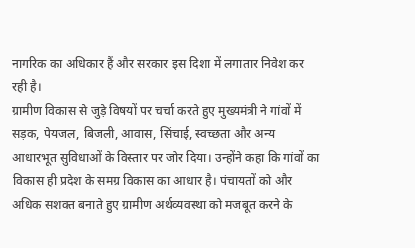नागरिक का अधिकार हैं और सरकार इस दिशा में लगातार निवेश कर रही है।
ग्रामीण विकास से जुड़े विषयों पर चर्चा करते हुए मुख्यमंत्री ने गांवों में सड़क, पेयजल, बिजली, आवास, सिंचाई, स्वच्छता और अन्य आधारभूत सुविधाओं के विस्तार पर जोर दिया। उन्होंने कहा कि गांवों का विकास ही प्रदेश के समग्र विकास का आधार है। पंचायतों को और अधिक सशक्त बनाते हुए ग्रामीण अर्थव्यवस्था को मजबूत करने के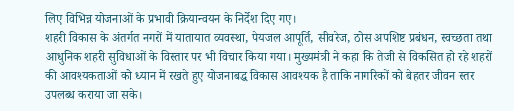लिए विभिन्न योजनाओं के प्रभावी क्रियान्वयन के निर्देश दिए गए।
शहरी विकास के अंतर्गत नगरों में यातायात व्यवस्था, पेयजल आपूर्ति, सीवरेज, ठोस अपशिष्ट प्रबंधन, स्वच्छता तथा आधुनिक शहरी सुविधाओं के विस्तार पर भी विचार किया गया। मुख्यमंत्री ने कहा कि तेजी से विकसित हो रहे शहरों की आवश्यकताओं को ध्यान में रखते हुए योजनाबद्ध विकास आवश्यक है ताकि नागरिकों को बेहतर जीवन स्तर उपलब्ध कराया जा सके।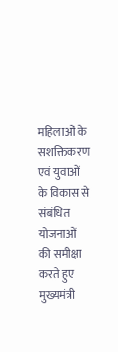महिलाओं के सशक्तिकरण एवं युवाओं के विकास से संबंधित योजनाओं की समीक्षा करते हुए मुख्यमंत्री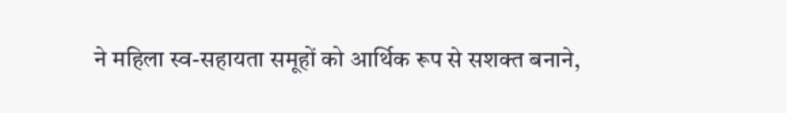ने महिला स्व-सहायता समूहों को आर्थिक रूप से सशक्त बनाने,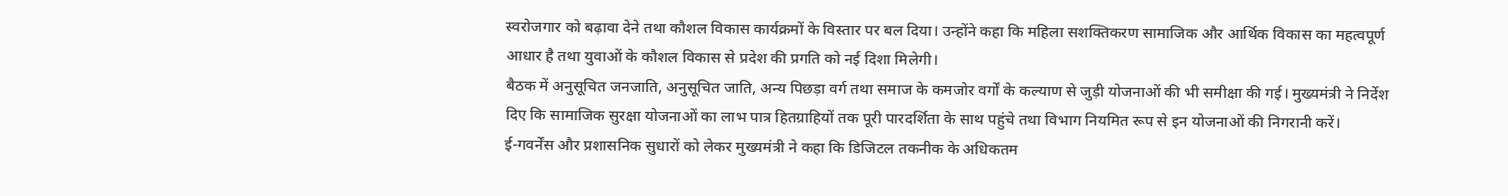स्वरोजगार को बढ़ावा देने तथा कौशल विकास कार्यक्रमों के विस्तार पर बल दिया। उन्होंने कहा कि महिला सशक्तिकरण सामाजिक और आर्थिक विकास का महत्वपूर्ण आधार है तथा युवाओं के कौशल विकास से प्रदेश की प्रगति को नई दिशा मिलेगी।
बैठक में अनुसूचित जनजाति, अनुसूचित जाति, अन्य पिछड़ा वर्ग तथा समाज के कमजोर वर्गों के कल्याण से जुड़ी योजनाओं की भी समीक्षा की गई। मुख्यमंत्री ने निर्देश दिए कि सामाजिक सुरक्षा योजनाओं का लाभ पात्र हितग्राहियों तक पूरी पारदर्शिता के साथ पहुंचे तथा विभाग नियमित रूप से इन योजनाओं की निगरानी करें।
ई-गवर्नेंस और प्रशासनिक सुधारों को लेकर मुख्यमंत्री ने कहा कि डिजिटल तकनीक के अधिकतम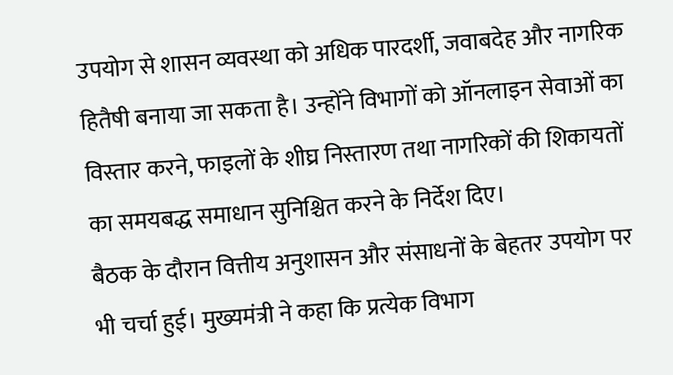उपयोग से शासन व्यवस्था को अधिक पारदर्शी, जवाबदेह और नागरिक हितैषी बनाया जा सकता है। उन्होंने विभागों को ऑनलाइन सेवाओं का विस्तार करने, फाइलों के शीघ्र निस्तारण तथा नागरिकों की शिकायतों का समयबद्ध समाधान सुनिश्चित करने के निर्देश दिए।
बैठक के दौरान वित्तीय अनुशासन और संसाधनों के बेहतर उपयोग पर भी चर्चा हुई। मुख्यमंत्री ने कहा कि प्रत्येक विभाग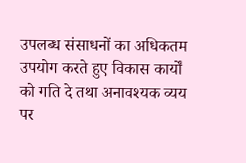उपलब्ध संसाधनों का अधिकतम उपयोग करते हुए विकास कार्यों को गति दे तथा अनावश्यक व्यय पर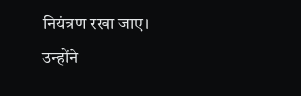नियंत्रण रखा जाए। उन्होंने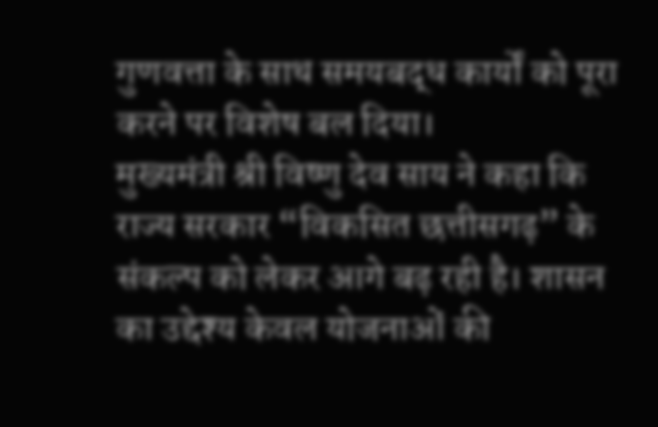गुणवत्ता के साथ समयबद्ध कार्यों को पूरा करने पर विशेष बल दिया।
मुख्यमंत्री श्री विष्णु देव साय ने कहा कि राज्य सरकार “विकसित छत्तीसगढ़” के संकल्प को लेकर आगे बढ़ रही है। शासन का उद्देश्य केवल योजनाओं की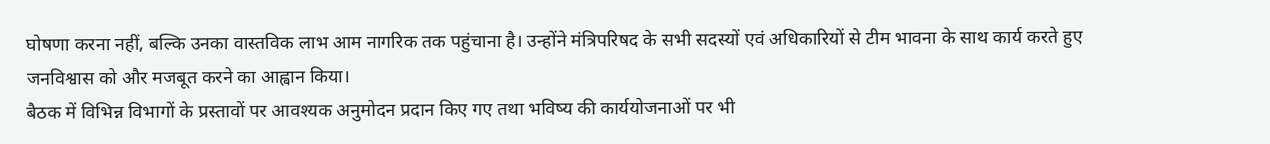घोषणा करना नहीं, बल्कि उनका वास्तविक लाभ आम नागरिक तक पहुंचाना है। उन्होंने मंत्रिपरिषद के सभी सदस्यों एवं अधिकारियों से टीम भावना के साथ कार्य करते हुए जनविश्वास को और मजबूत करने का आह्वान किया।
बैठक में विभिन्न विभागों के प्रस्तावों पर आवश्यक अनुमोदन प्रदान किए गए तथा भविष्य की कार्ययोजनाओं पर भी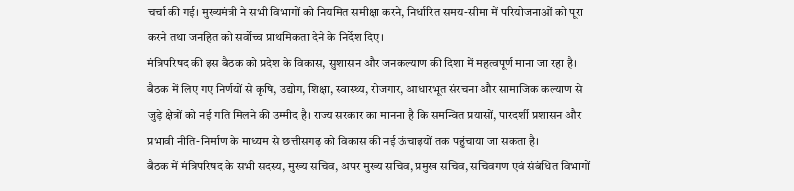चर्चा की गई। मुख्यमंत्री ने सभी विभागों को नियमित समीक्षा करने, निर्धारित समय-सीमा में परियोजनाओं को पूरा करने तथा जनहित को सर्वोच्च प्राथमिकता देने के निर्देश दिए।
मंत्रिपरिषद की इस बैठक को प्रदेश के विकास, सुशासन और जनकल्याण की दिशा में महत्वपूर्ण माना जा रहा है। बैठक में लिए गए निर्णयों से कृषि, उद्योग, शिक्षा, स्वास्थ्य, रोजगार, आधारभूत संरचना और सामाजिक कल्याण से जुड़े क्षेत्रों को नई गति मिलने की उम्मीद है। राज्य सरकार का मानना है कि समन्वित प्रयासों, पारदर्शी प्रशासन और प्रभावी नीति-निर्माण के माध्यम से छत्तीसगढ़ को विकास की नई ऊंचाइयों तक पहुंचाया जा सकता है।
बैठक में मंत्रिपरिषद के सभी सदस्य, मुख्य सचिव, अपर मुख्य सचिव, प्रमुख सचिव, सचिवगण एवं संबंधित विभागों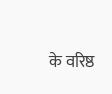के वरिष्ठ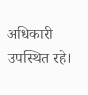अधिकारी उपस्थित रहे।